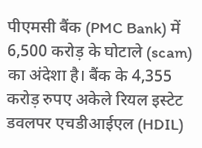पीएमसी बैंक (PMC Bank) में 6,500 करोड़ के घोटाले (scam) का अंदेशा है। बैंक के 4,355 करोड़ रुपए अकेले रियल इस्टेट डवलपर एचडीआईएल (HDIL)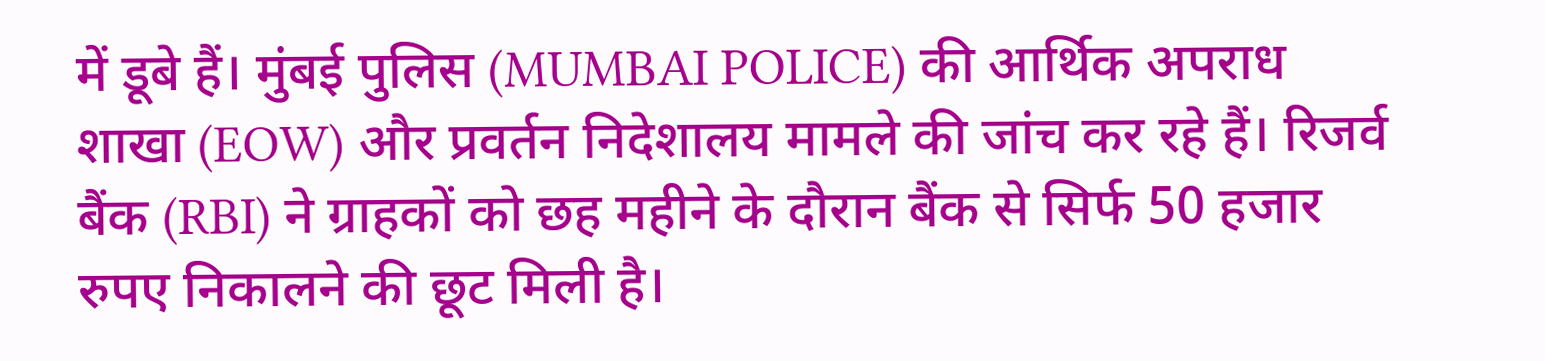में डूबे हैं। मुंबई पुलिस (MUMBAI POLICE) की आर्थिक अपराध शाखा (EOW) और प्रवर्तन निदेशालय मामले की जांच कर रहे हैं। रिजर्व बैंक (RBI) ने ग्राहकों को छह महीने के दौरान बैंक से सिर्फ 50 हजार रुपए निकालने की छूट मिली है।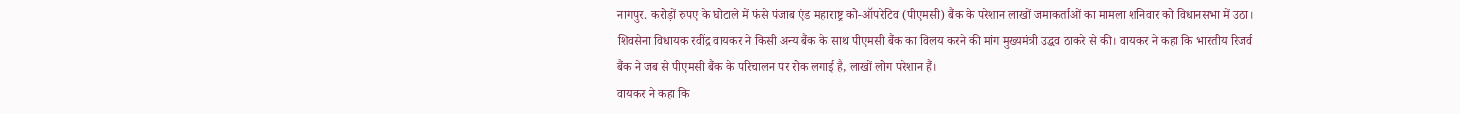नागपुर. करोड़ों रुपए के घोटाले में फंसे पंजाब एंड महाराष्ट्र को-ऑपरेटिव (पीएमसी) बैंक के परेशान लाखों जमाकर्ताओं का मामला शनिवार को विधानसभा में उठा। शिवसेना विधायक रवींद्र वायकर ने किसी अन्य बैंक के साथ पीएमसी बैंक का विलय करने की मांग मुख्यमंत्री उद्धव ठाकरे से की। वायकर ने कहा कि भारतीय रिजर्व बैंक ने जब से पीएमसी बैंक के परिचालन पर रोक लगाई है, लाखों लोग परेशान हैं।
वायकर ने कहा कि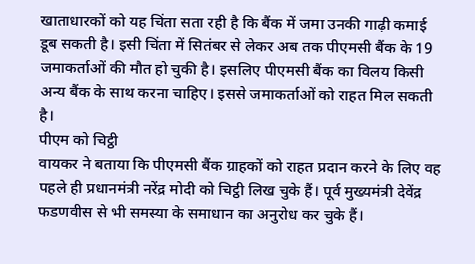खाताधारकों को यह चिंता सता रही है कि बैंक में जमा उनकी गाढ़ी कमाई डूब सकती है। इसी चिंता में सितंबर से लेकर अब तक पीएमसी बैंक के 19 जमाकर्ताओं की मौत हो चुकी है। इसलिए पीएमसी बैंक का विलय किसी अन्य बैंक के साथ करना चाहिए। इससे जमाकर्ताओं को राहत मिल सकती है।
पीएम को चिट्ठी
वायकर ने बताया कि पीएमसी बैंक ग्राहकों को राहत प्रदान करने के लिए वह पहले ही प्रधानमंत्री नरेंद्र मोदी को चिट्ठी लिख चुके हैं। पूर्व मुख्यमंत्री देवेंद्र फडणवीस से भी समस्या के समाधान का अनुरोध कर चुके हैं।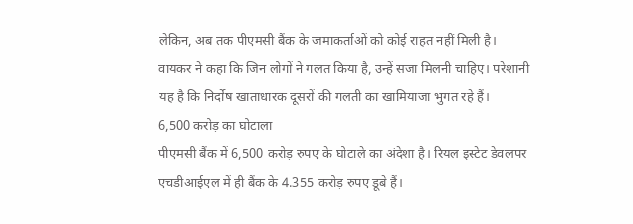लेकिन, अब तक पीएमसी बैंक के जमाकर्ताओं को कोई राहत नहीं मिली है। वायकर ने कहा कि जिन लोगों ने गलत किया है, उन्हें सजा मिलनी चाहिए। परेशानी यह है कि निर्दोष खाताधारक दूसरों की गलती का खामियाजा भुगत रहे हैं।
6,500 करोड़ का घोटाला
पीएमसी बैंक में 6,500 करोड़ रुपए के घोटाले का अंदेशा है। रियल इस्टेट डेवलपर एचडीआईएल में ही बैंक के 4.355 करोड़ रुपए डूबे हैं।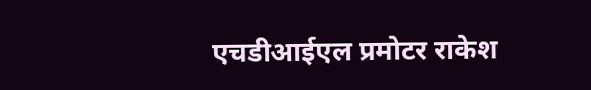एचडीआईएल प्रमोटर राकेश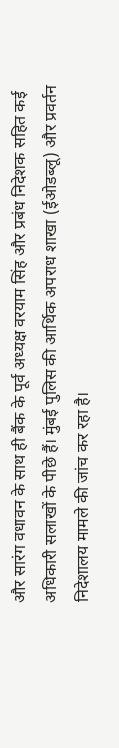और सारंग वधावन के साथ ही बैंक के पूर्व अध्यक्ष वरयाम सिंह और प्रबंध निदेशक सहित कई अधिकारी सलाखों के पीछे हैं। मुंबई पुलिस की आर्थिक अपराध शाखा (ईओडब्लू) और प्रवर्तन निदेशालय मामले की जांच कर रहा है।